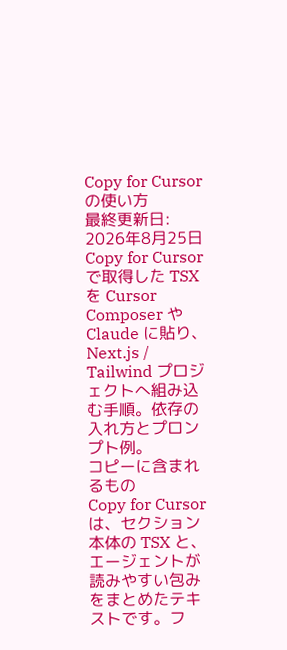Copy for Cursorの使い方
最終更新日: 2026年8月25日
Copy for Cursor で取得した TSX を Cursor Composer や Claude に貼り、Next.js / Tailwind プロジェクトへ組み込む手順。依存の入れ方とプロンプト例。
コピーに含まれるもの
Copy for Cursor は、セクション本体の TSX と、エージェントが読みやすい包みをまとめたテキストです。フ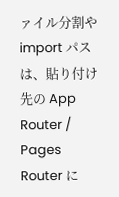ァイル分割や import パスは、貼り付け先の App Router / Pages Router に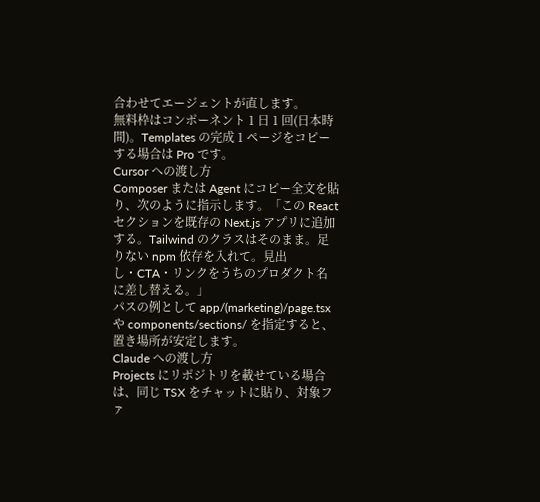合わせてエージェントが直します。
無料枠はコンポーネント 1 日 1 回(日本時間)。Templates の完成 1 ページをコピーする場合は Pro です。
Cursor への渡し方
Composer または Agent にコピー全文を貼り、次のように指示します。「この React セクションを既存の Next.js アプリに追加する。Tailwind のクラスはそのまま。足りない npm 依存を入れて。見出し・CTA・リンクをうちのプロダクト名に差し替える。」
パスの例として app/(marketing)/page.tsx や components/sections/ を指定すると、置き場所が安定します。
Claude への渡し方
Projects にリポジトリを載せている場合は、同じ TSX をチャットに貼り、対象ファ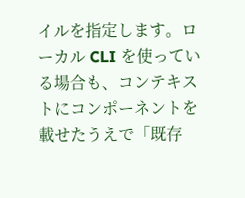イルを指定します。ローカル CLI を使っている場合も、コンテキストにコンポーネントを載せたうえで「既存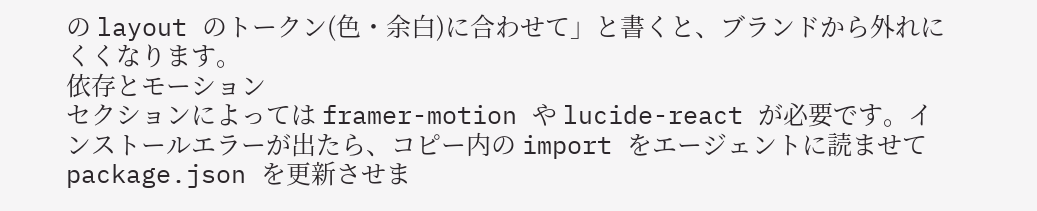の layout のトークン(色・余白)に合わせて」と書くと、ブランドから外れにくくなります。
依存とモーション
セクションによっては framer-motion や lucide-react が必要です。インストールエラーが出たら、コピー内の import をエージェントに読ませて package.json を更新させま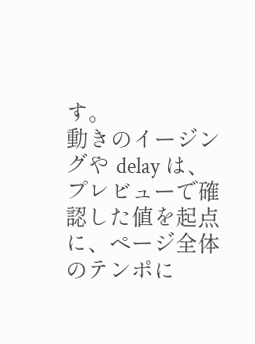す。
動きのイージングや delay は、プレビューで確認した値を起点に、ページ全体のテンポに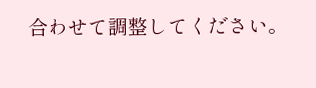合わせて調整してください。